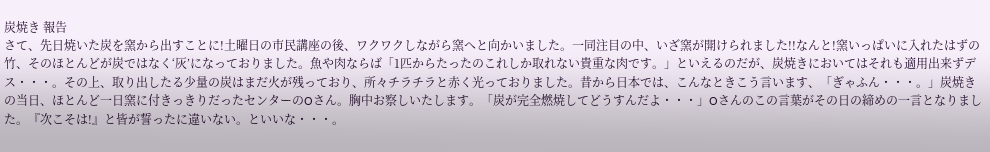炭焼き 報告
さて、先日焼いた炭を窯から出すことに!土曜日の市民講座の後、ワクワクしながら窯へと向かいました。一同注目の中、いざ窯が開けられました!!なんと!窯いっぱいに入れたはずの竹、そのほとんどが炭ではなく‘灰’になっておりました。魚や肉ならば「1匹からたったのこれしか取れない貴重な肉です。」といえるのだが、炭焼きにおいてはそれも適用出来ずデス・・・。その上、取り出したる少量の炭はまだ火が残っており、所々チラチラと赤く光っておりました。昔から日本では、こんなときこう言います、「ぎゃふん・・・。」炭焼きの当日、ほとんど一日窯に付きっきりだったセンターのOさん。胸中お察しいたします。「炭が完全燃焼してどうすんだよ・・・」Oさんのこの言葉がその日の締めの一言となりました。『次こそは!』と皆が誓ったに違いない。といいな・・・。